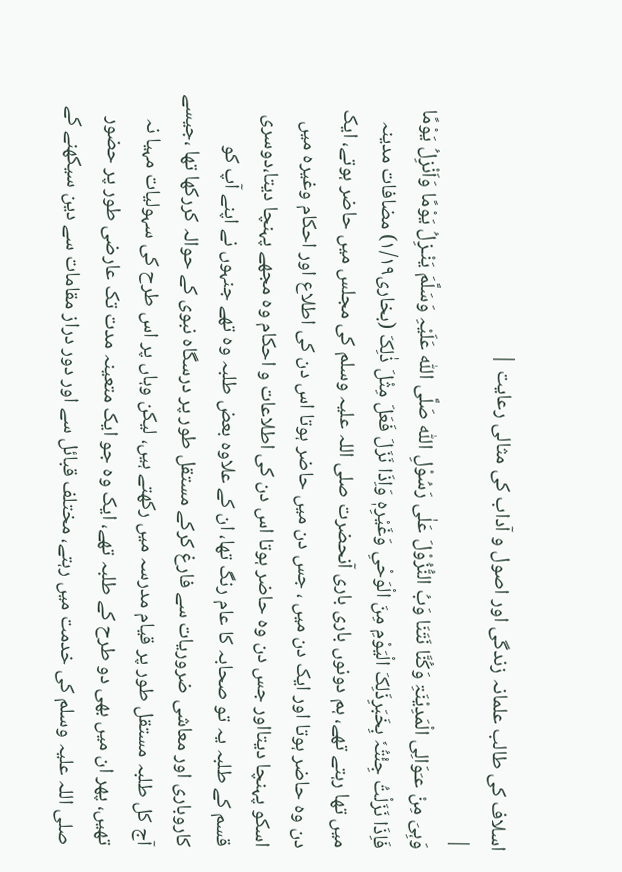اسلاف کی طالب علمانہ زندگی اور اصول و آداب کی مثالی رعایت |
|
وَہِیَ مِنْ عـَوَالِی الْمَدِیْنَۃِ وَکُنَّا نَتَنَا وَبُ النُّزُوْلَ عَلٰی رَسُوْلِ اللّٰہ صَلَّی اللّٰہ عَلَیْہِ وَسَلَّمَ یَنْـزِلُ یَوْمًا وَاَنْزِلُ یَوْمًا فَاِذَا نَزَلْتُ جِئْتُہٗ بِخَبَرِذَلِکَ الْیَوْمِ مِنَ الْوَحْیِ وَغَیْرِہٖ وَاِذَا نَزَلَ فَعَلَ مِثْلَ ذٰلِکَ (بخاری۱/۱۹) مضافات مدینہ میں تھا رہتے تھے، ہم دونوں باری باری آنحضرت صلی اللہ علیہ وسلم کی مجلس میں حاضر ہوتے، ایک دن وہ حاضر ہوتا اور ایک دن میں ، جس دن میں حاضر ہوتا اس دن کی اطلاع اور احکام وغیرہ میں اسکو پہنچا دیتااور جس دن وہ حاضر ہوتا اس دن کی اطلاعات و احکام وہ مجھے پہنچا دیتا،دوسری قسم کے طلبہ یہ تو صحابہ کا عام رنگ تھا، ان کے علاوہ بعض طلبہ وہ تھے جنہوں نے اپنے آپ کو کاروباری اور معاشی ضروریات سے فارغ کرکے مستقل طور پر درسگاہ نبوی کے حوالہ کررکھا تھا ،جیسے آج کل طلبہ مستقل طور پر قیام مدرسہ میں رکھتے ہیں، لیکن وہاں پر اس طرح کی سہولیات مہیا نہ تھیں، پھر ان میں بھی دو طرح کے طلبہ تھے، ایک وہ جو ایک متعینہ مدت تک عارضی طور پر حضور صلی اللہ علیہ وسلم کی خدمت میں رہتے، مختلف قبائل سے اور دور دراز مقامات سے دین سیکھنے کے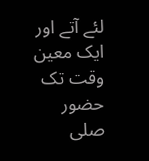لئے آتے اور ایک معین وقت تک حضور صلی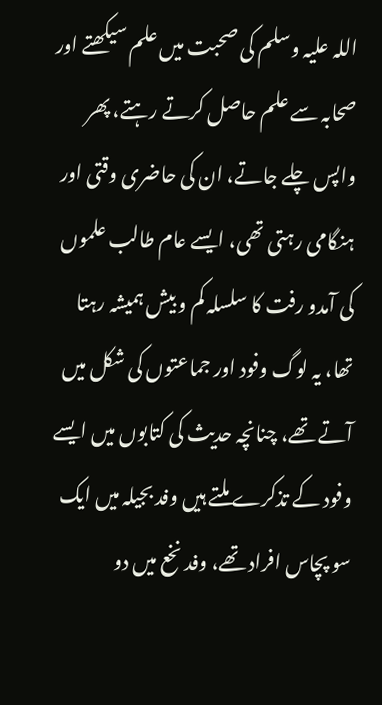اللہ علیہ وسلم کی صحبت میں علم سیکھتے اور صحابہ سے علم حاصل کرتے رہتے، پھر واپس چلے جاتے، ان کی حاضری وقتی اور ہنگامی رہتی تھی، ایسے عام طالب علموں کی آمدو رفت کا سلسلہ کم و بیش ہمیشہ رہتا تھا، یہ لوگ وفود اور جماعتوں کی شکل میں آتے تھے، چنانچہ حدیث کی کتابوں میں ایسے وفود کے تذکرے ملتے ہیں وفد بجیلہ میں ایک سو پچاس افراد تھے، وفد نخع میں دو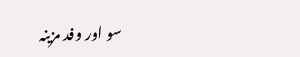سو اور وفد مزینہ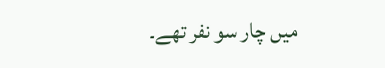میں چار سو نفر تھے۔